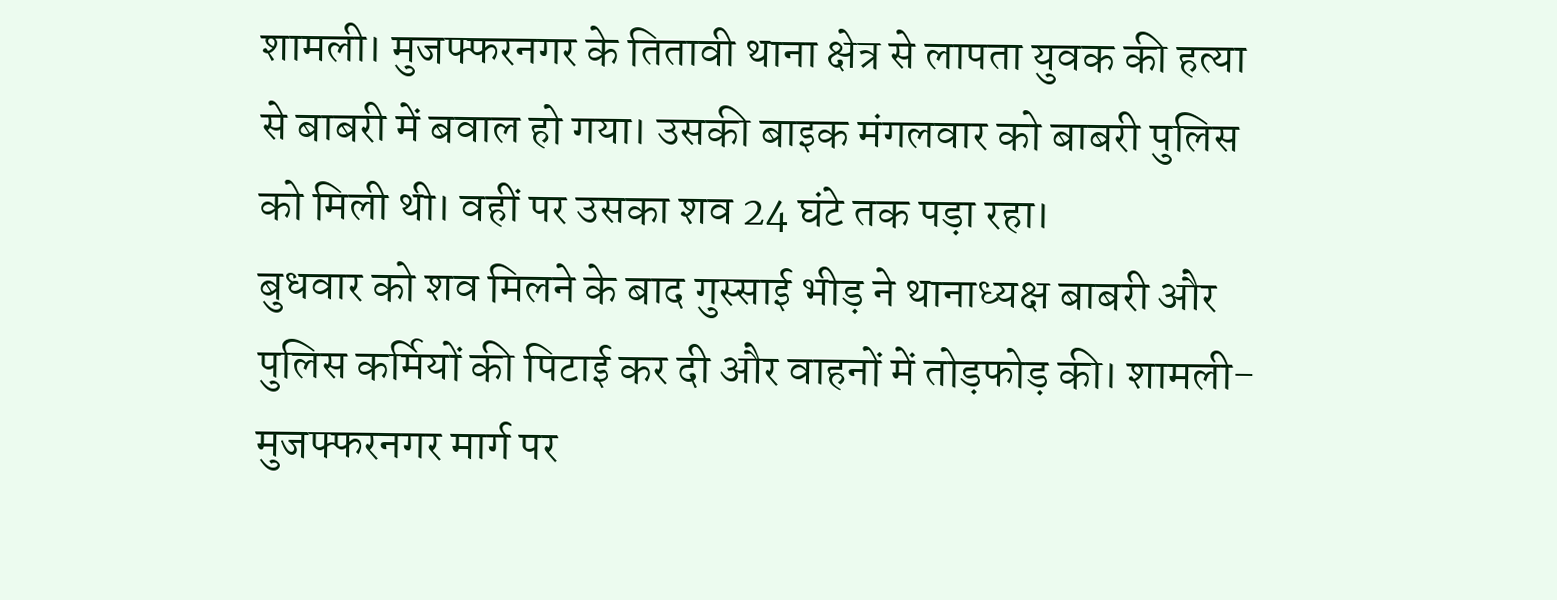शामली। मुजफ्फरनगर के तितावी थाना क्षेत्र से लापता युवक की हत्या से बाबरी में बवाल हो गया। उसकी बाइक मंगलवार को बाबरी पुलिस को मिली थी। वहीं पर उसका शव 24 घंटे तक पड़ा रहा।
बुधवार को शव मिलने के बाद गुस्साई भीड़ ने थानाध्यक्ष बाबरी और पुलिस कर्मियों की पिटाई कर दी और वाहनों में तोड़फोड़ की। शामली-मुजफ्फरनगर मार्ग पर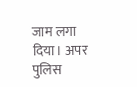जाम लगा दिया। अपर पुलिस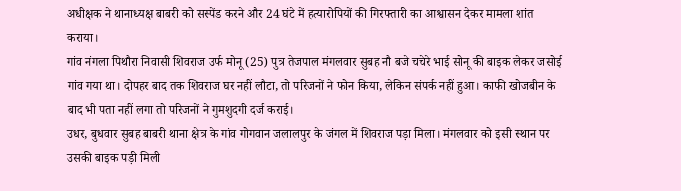अधीक्षक ने थानाध्यक्ष बाबरी को सस्पेंड करने और 24 घंटे में हत्यारोपियों की गिरफ्तारी का आश्वासन देकर मामला शांत कराया।
गांव नंगला पिथौरा निवासी शिवराज उर्फ मोनू (25) पुत्र तेजपाल मंगलवार सुबह नौ बजे चचेरे भाई सोनू की बाइक लेकर जसोई गांव गया था। दोपहर बाद तक शिवराज घर नहीं लौटा, तो परिजनों ने फोन किया, लेकिन संपर्क नहीं हुआ। काफी खोजबीन के बाद भी पता नहीं लगा तो परिजनों ने गुमशुदगी दर्ज कराई।
उधर, बुधवार सुबह बाबरी थाना क्षेत्र के गांव गोगवान जलालपुर के जंगल में शिवराज पड़ा मिला। मंगलवार को इसी स्थान पर उसकी बाइक पड़ी मिली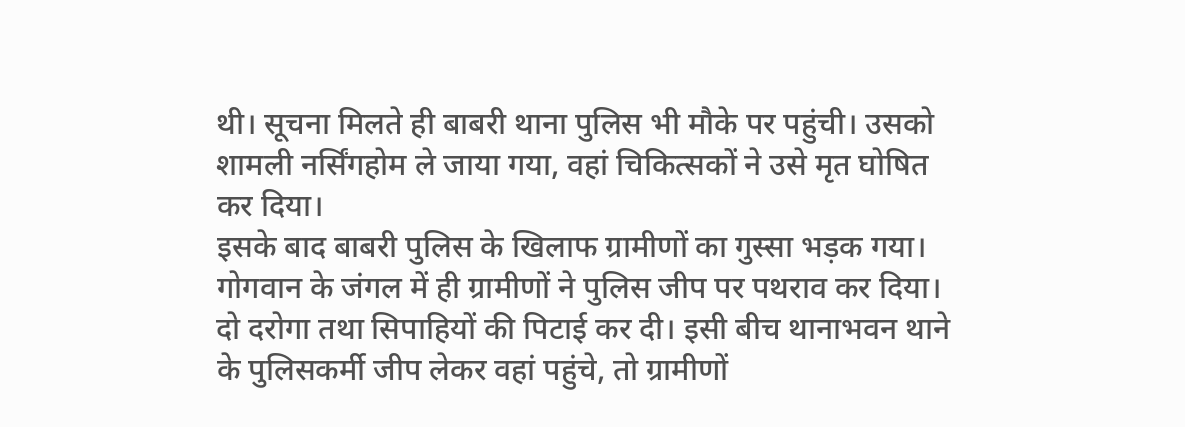थी। सूचना मिलते ही बाबरी थाना पुलिस भी मौके पर पहुंची। उसको शामली नर्सिंगहोम ले जाया गया, वहां चिकित्सकों ने उसे मृत घोषित कर दिया।
इसके बाद बाबरी पुलिस के खिलाफ ग्रामीणों का गुस्सा भड़क गया। गोगवान के जंगल में ही ग्रामीणों ने पुलिस जीप पर पथराव कर दिया। दो दरोगा तथा सिपाहियों की पिटाई कर दी। इसी बीच थानाभवन थाने के पुलिसकर्मी जीप लेकर वहां पहुंचे, तो ग्रामीणों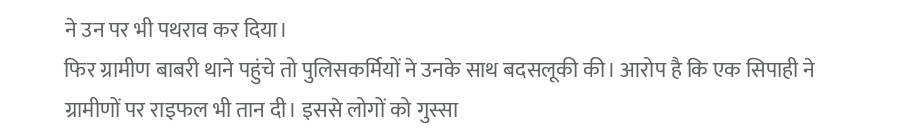ने उन पर भी पथराव कर दिया।
फिर ग्रामीण बाबरी थाने पहुंचे तो पुलिसकर्मियों ने उनके साथ बदसलूकी की। आरोप है कि एक सिपाही ने ग्रामीणों पर राइफल भी तान दी। इससे लोगों को गुस्सा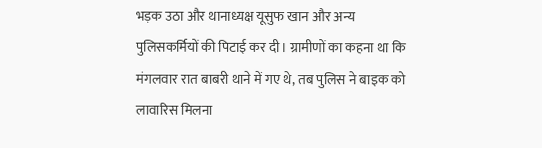भड़क उठा और थानाध्यक्ष यूसुफ खान और अन्य पुलिसकर्मियों की पिटाई कर दी। ग्रामीणों का कहना था कि मंगलवार रात बाबरी थाने में गए थे, तब पुलिस ने बाइक को लावारिस मिलना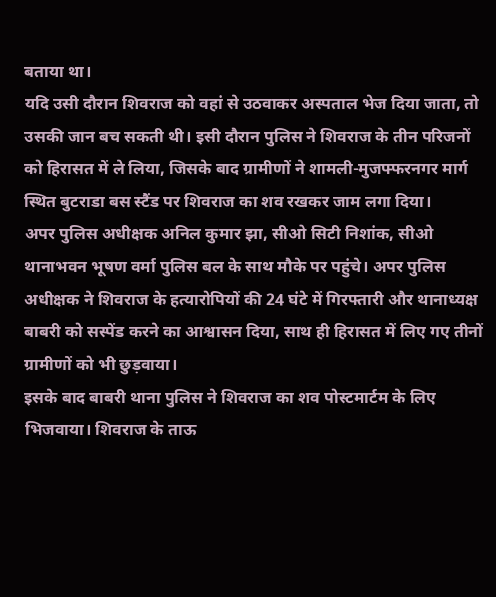बताया था।
यदि उसी दौरान शिवराज को वहां से उठवाकर अस्पताल भेज दिया जाता, तो उसकी जान बच सकती थी। इसी दौरान पुलिस ने शिवराज के तीन परिजनों को हिरासत में ले लिया, जिसके बाद ग्रामीणों ने शामली-मुजफ्फरनगर मार्ग स्थित बुटराडा बस स्टैंड पर शिवराज का शव रखकर जाम लगा दिया।
अपर पुलिस अधीक्षक अनिल कुमार झा, सीओ सिटी निशांक, सीओ थानाभवन भूषण वर्मा पुलिस बल के साथ मौके पर पहुंचे। अपर पुलिस अधीक्षक ने शिवराज के हत्यारोपियों की 24 घंटे में गिरफ्तारी और थानाध्यक्ष बाबरी को सस्पेंड करने का आश्वासन दिया, साथ ही हिरासत में लिए गए तीनों ग्रामीणों को भी छुड़वाया।
इसके बाद बाबरी थाना पुलिस ने शिवराज का शव पोस्टमार्टम के लिए भिजवाया। शिवराज के ताऊ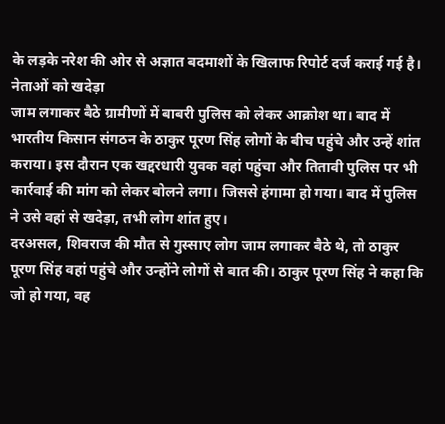के लड़के नरेश की ओर से अज्ञात बदमाशों के खिलाफ रिपोर्ट दर्ज कराई गई है।
नेताओं को खदेड़ा
जाम लगाकर बैठे ग्रामीणों में बाबरी पुलिस को लेकर आक्रोश था। बाद में भारतीय किसान संगठन के ठाकुर पूरण सिंह लोगों के बीच पहुंचे और उन्हें शांत कराया। इस दौरान एक खद्दरधारी युवक वहां पहुंचा और तितावी पुलिस पर भी कार्रवाई की मांग को लेकर बोलने लगा। जिससे हंगामा हो गया। बाद में पुलिस ने उसे वहां से खदेड़ा, तभी लोग शांत हुए।
दरअसल, शिवराज की मौत से गुस्साए लोग जाम लगाकर बैठे थे, तो ठाकुर पूरण सिंह वहां पहुंचे और उन्होंने लोगों से बात की। ठाकुर पूरण सिंह ने कहा कि जो हो गया, वह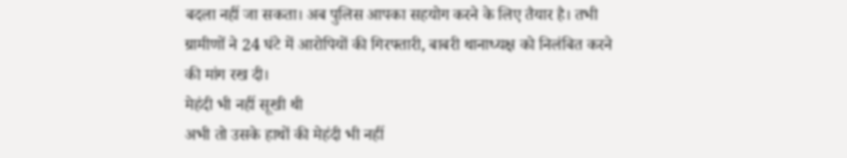बदला नहीं जा सकता। अब पुलिस आपका सहयोग करने के लिए तैयार है। तभी ग्रामीणों ने 24 घंटे में आरोपियों की गिरफ्तारी, बाबरी थानाध्यक्ष को निलंबित करने की मांग रख दी।
मेहंदी भी नहीं सूखी थी
अभी तो उसके हाथों की मेहंदी भी नहीं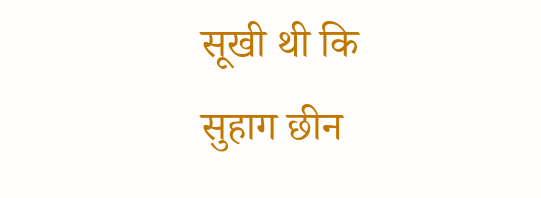सूखी थी कि सुहाग छीन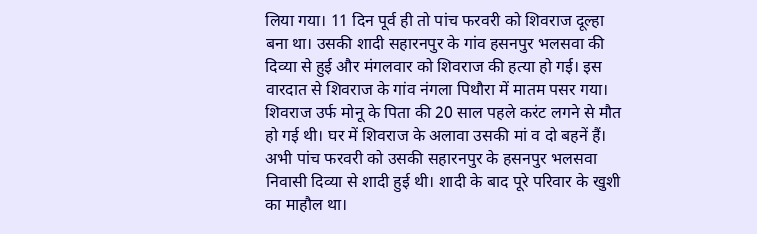लिया गया। 11 दिन पूर्व ही तो पांच फरवरी को शिवराज दूल्हा बना था। उसकी शादी सहारनपुर के गांव हसनपुर भलसवा की दिव्या से हुई और मंगलवार को शिवराज की हत्या हो गई। इस वारदात से शिवराज के गांव नंगला पिथौरा में मातम पसर गया।
शिवराज उर्फ मोनू के पिता की 20 साल पहले करंट लगने से मौत हो गई थी। घर में शिवराज के अलावा उसकी मां व दो बहनें हैं। अभी पांच फरवरी को उसकी सहारनपुर के हसनपुर भलसवा निवासी दिव्या से शादी हुई थी। शादी के बाद पूरे परिवार के खुशी का माहौल था।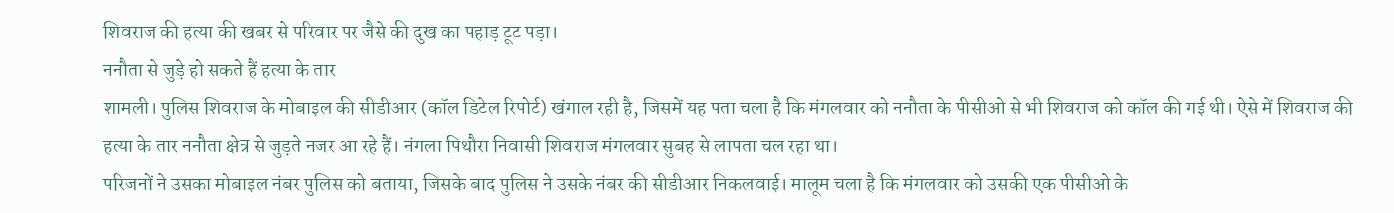शिवराज की हत्या की खबर से परिवार पर जैसे की दुख का पहाड़ टूट पड़ा।
ननौता से जुड़े हो सकते हैं हत्या के तार
शामली। पुलिस शिवराज के मोबाइल की सीडीआर (कॉल डिटेल रिपोर्ट) खंगाल रही है, जिसमें यह पता चला है कि मंगलवार को ननौता के पीसीओ से भी शिवराज को कॉल की गई थी। ऐसे में शिवराज की हत्या के तार ननौता क्षेत्र से जुड़ते नजर आ रहे हैं। नंगला पिथौरा निवासी शिवराज मंगलवार सुबह से लापता चल रहा था।
परिजनों ने उसका मोबाइल नंबर पुलिस को बताया, जिसके बाद पुलिस ने उसके नंबर की सीडीआर निकलवाई। मालूम चला है कि मंगलवार को उसकी एक पीसीओ के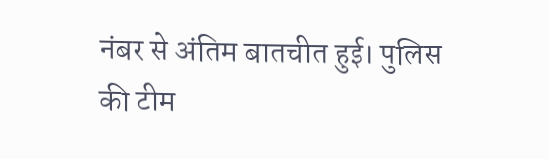नंबर से अंतिम बातचीत हुई। पुलिस की टीम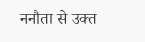ननौता से उक्त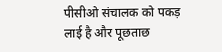पीसीओ संचालक को पकड़ लाई है और पूछताछ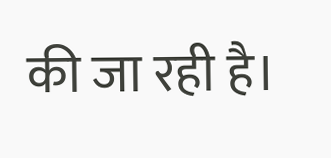की जा रही है।